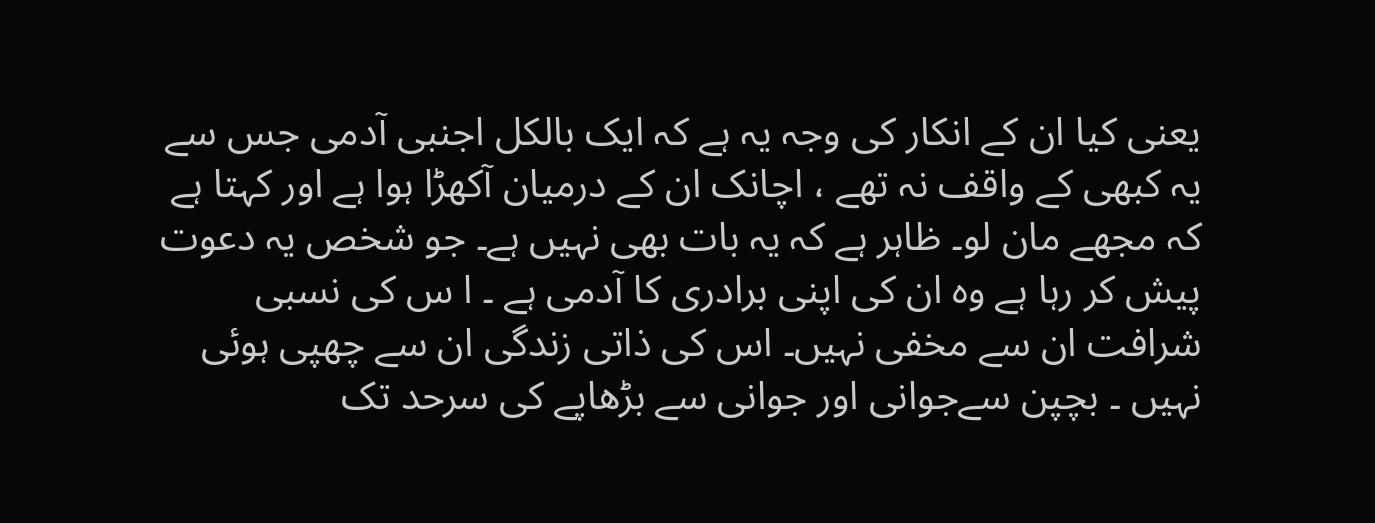یعنی کیا ان کے انکار کی وجہ یہ ہے کہ ایک بالکل اجنبی آدمی جس سے یہ کبھی کے واقف نہ تھے ، اچانک ان کے درمیان آکھڑا ہوا ہے اور کہتا ہے کہ مجھے مان لو۔ ظاہر ہے کہ یہ بات بھی نہیں ہے۔ جو شخص یہ دعوت پیش کر رہا ہے وہ ان کی اپنی برادری کا آدمی ہے ۔ ا س کی نسبی شرافت ان سے مخفی نہیں۔ اس کی ذاتی زندگی ان سے چھپی ہوئی نہیں ۔ بچپن سےجوانی اور جوانی سے بڑھاپے کی سرحد تک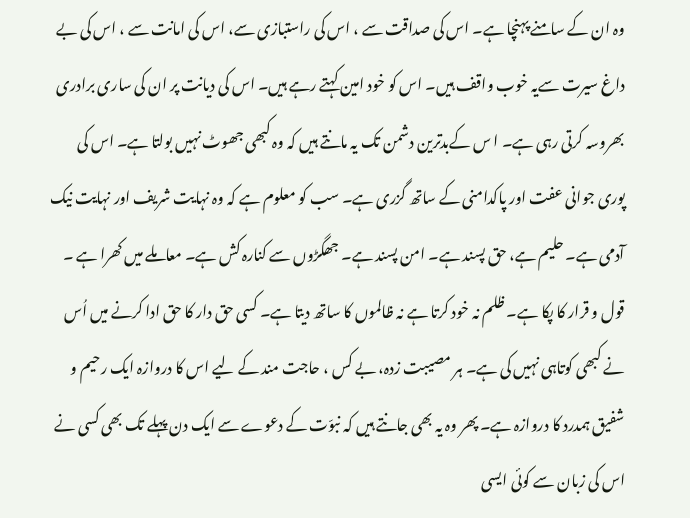وہ ان کے سامنے پہنچا ہے۔ اس کی صداقت سے ، اس کی راستبازی سے، اس کی امانت سے ، اس کی بے داغ سیرت سےیہ خوب واقف ہیں۔ اس کو خود امین کہتے رہے ہیں۔ اس کی دیانت پر ان کی ساری برادری بھروسہ کرتی رہی ہے۔ ا س کےبدترین دشمن تک یہ مانتے ہیں کہ وہ کبھی جھوٹ نہیں بولتا ہے۔ اس کی پوری جوانی عفت اور پاکدامنی کے ساتھ گزری ہے۔ سب کو معلوم ہے کہ وہ نہایت شریف اور نہایت نیک آدمی ہے۔ حلیم ہے، حق پسند ہے۔ امن پسند ہے۔ جھگڑوں سے کنارہ کش ہے۔ معاملے میں کھرا ہے ۔ قول و قرار کا پکا ہے۔ ظلم نہ خود کرتا ہے نہ ظالموں کا ساتھ دیتا ہے۔ کسی حق دار کا حق ادا کرنے میں اُس نے کبھی کوتاہی نہیں کی ہے۔ ہر مصیبت زدہ، بے کس ، حاجت مند کے لیے اس کا دروازہ ایک رحیم و شفیق ہمدرد کا دروازہ ہے۔ پھر وہ یہ بھی جانتے ہیں کہ نبوّت کے دعوے سے ایک دن پہلے تک بھی کسی نے اس کی زبان سے کوئی ایسی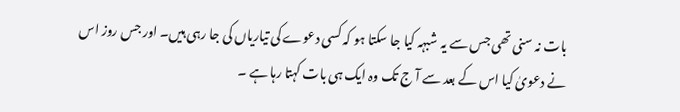بات نہ سنی تھی جس سے یہ شبہہ کیا جا سکتا ہو کہ کسی دعوے کی تیاریاں کی جا رہی ہیں۔ اور جس روز اس نے دعویٰ کیا اس کے بعد سے آ ج تک وہ ایک ہی بات کہتا رہا ہے ۔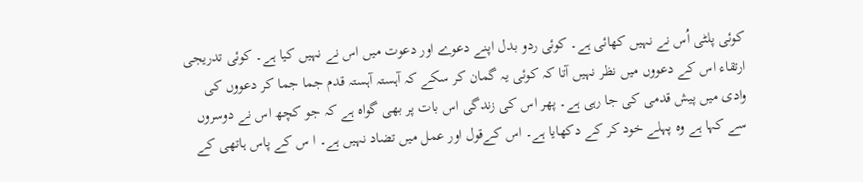کوئی پلٹی اُس نے نہیں کھائی ہے۔ کوئی ردو بدل اپنے دعوے اور دعوت میں اس نے نہیں کیا ہے۔ کوئی تدریجی ارتقاء اس کے دعووں میں نظر نہیں آتا کہ کوئی یہ گمان کر سکے کہ آہستہ آہستہ قدم جما جما کر دعووں کی وادی میں پیش قدمی کی جا رہی ہے۔ پھر اس کی زندگی اس بات پر بھی گواہ ہے کہ جو کچھ اس نے دوسروں سے کہا ہے وہ پہلے خود کر کے دکھایا ہے۔ اس کےقول اور عمل میں تضاد نہیں ہے۔ ا س کے پاس ہاتھی کے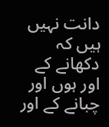دانت نہیں ہیں کہ دکھانے کے اور ہوں اور چبانے کے اور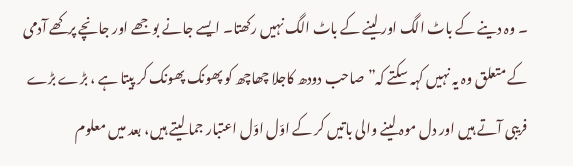۔ وہ دینے کے باٹ الگ اور لینے کے باٹ الگ نہیں رکھتا۔ ایسے جانے بوجھے اور جانچے پرکھے آدمی کے متعلق وہ یہ نہیں کہہ سکتے کہ”صاحب دودھ کاجلا چھاچھ کو پھونک پھونک کر پیتا ہے ، بڑے بڑے فریبی آتے ہیں اور دل موہ لینے والی باتیں کر کے اوّل اوّل اعتبار جما لیتے ہیں، بعد میں معلوم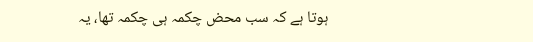ہوتا ہے کہ سب محض چکمہ ہی چکمہ تھا، یہ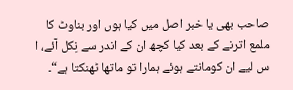صاحب بھی یا خبر اصل میں کیا ہوں اور بناوٹ کا ملمع اترنے کے بعد کیا کچھ ان کے اندر سے نِکل آئے، ا س لیے ان کومانتے ہوئے ہمارا تو ماتھا ٹھنکتا ہے“۔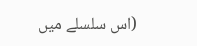(اس سلسلے میں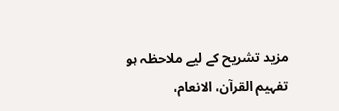مزید تشریح کے لیے ملاحظہ ہو تفہیم القرآن، الانعام،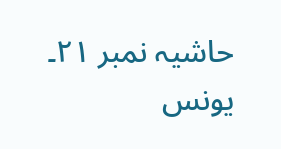حاشیہ نمبر ۲۱۔ یونس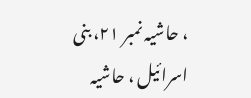، حاشیہ نمبر ۲۱، بنی اسرائیل ، حاشیہ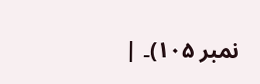نمبر ۱۰۵)۔ |